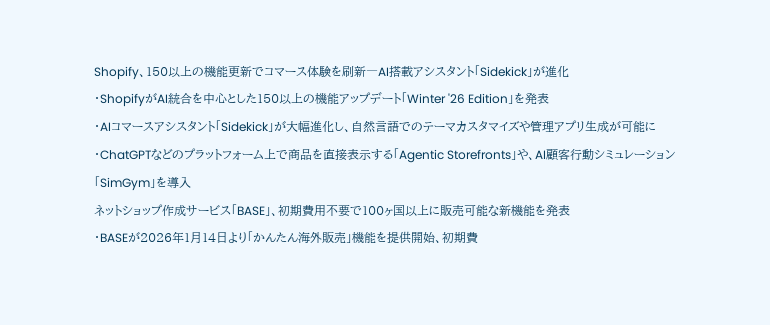Shopify、150以上の機能更新でコマース体験を刷新―AI搭載アシスタント「Sidekick」が進化
・ShopifyがAI統合を中心とした150以上の機能アップデート「Winter '26 Edition」を発表
・AIコマースアシスタント「Sidekick」が大幅進化し、自然言語でのテーマカスタマイズや管理アプリ生成が可能に
・ChatGPTなどのプラットフォーム上で商品を直接表示する「Agentic Storefronts」や、AI顧客行動シミュレーション「SimGym」を導入
ネットショップ作成サービス「BASE」、初期費用不要で100ヶ国以上に販売可能な新機能を発表
・BASEが2026年1月14日より「かんたん海外販売」機能を提供開始、初期費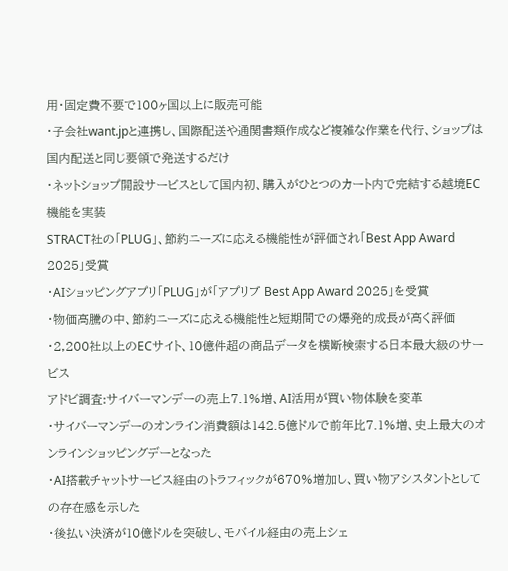用・固定費不要で100ヶ国以上に販売可能
・子会社want.jpと連携し、国際配送や通関書類作成など複雑な作業を代行、ショップは国内配送と同じ要領で発送するだけ
・ネットショップ開設サービスとして国内初、購入がひとつのカート内で完結する越境EC機能を実装
STRACT社の「PLUG」、節約ニーズに応える機能性が評価され「Best App Award 2025」受賞
・AIショッピングアプリ「PLUG」が「アプリブ Best App Award 2025」を受賞
・物価高騰の中、節約ニーズに応える機能性と短期間での爆発的成長が高く評価
・2,200社以上のECサイト、10億件超の商品データを横断検索する日本最大級のサービス
アドビ調査:サイバーマンデーの売上7.1%増、AI活用が買い物体験を変革
・サイバーマンデーのオンライン消費額は142.5億ドルで前年比7.1%増、史上最大のオンラインショッピングデーとなった
・AI搭載チャットサービス経由のトラフィックが670%増加し、買い物アシスタントとしての存在感を示した
・後払い決済が10億ドルを突破し、モバイル経由の売上シェ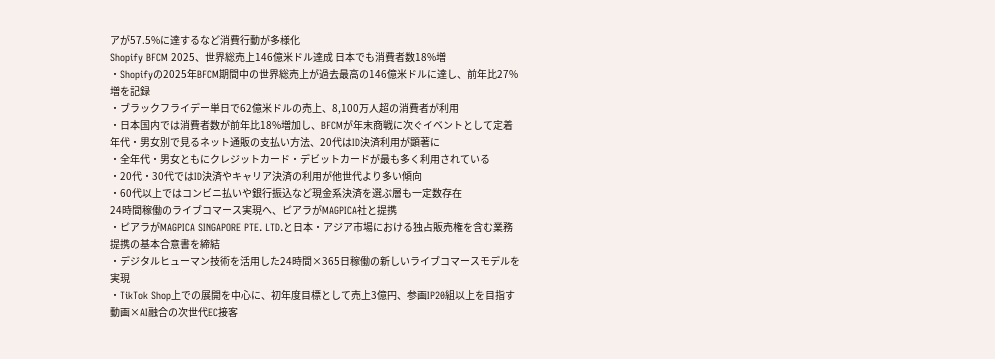アが57.5%に達するなど消費行動が多様化
Shopify BFCM 2025、世界総売上146億米ドル達成 日本でも消費者数18%増
・Shopifyの2025年BFCM期間中の世界総売上が過去最高の146億米ドルに達し、前年比27%増を記録
・ブラックフライデー単日で62億米ドルの売上、8,100万人超の消費者が利用
・日本国内では消費者数が前年比18%増加し、BFCMが年末商戦に次ぐイベントとして定着
年代・男女別で見るネット通販の支払い方法、20代はID決済利用が顕著に
・全年代・男女ともにクレジットカード・デビットカードが最も多く利用されている
・20代・30代ではID決済やキャリア決済の利用が他世代より多い傾向
・60代以上ではコンビニ払いや銀行振込など現金系決済を選ぶ層も一定数存在
24時間稼働のライブコマース実現へ、ピアラがMAGPICA社と提携
・ピアラがMAGPICA SINGAPORE PTE. LTD.と日本・アジア市場における独占販売権を含む業務提携の基本合意書を締結
・デジタルヒューマン技術を活用した24時間×365日稼働の新しいライブコマースモデルを実現
・TikTok Shop上での展開を中心に、初年度目標として売上3億円、参画IP20組以上を目指す
動画×AI融合の次世代EC接客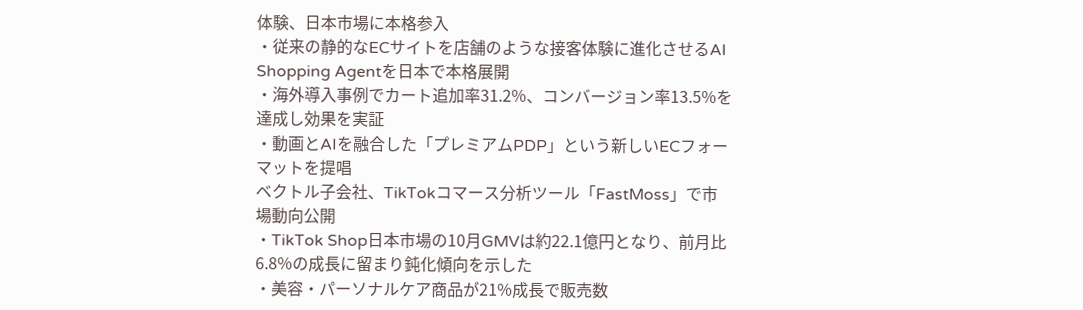体験、日本市場に本格参入
・従来の静的なECサイトを店舗のような接客体験に進化させるAI Shopping Agentを日本で本格展開
・海外導入事例でカート追加率31.2%、コンバージョン率13.5%を達成し効果を実証
・動画とAIを融合した「プレミアムPDP」という新しいECフォーマットを提唱
ベクトル子会社、TikTokコマース分析ツール「FastMoss」で市場動向公開
・TikTok Shop日本市場の10月GMVは約22.1億円となり、前月比6.8%の成長に留まり鈍化傾向を示した
・美容・パーソナルケア商品が21%成長で販売数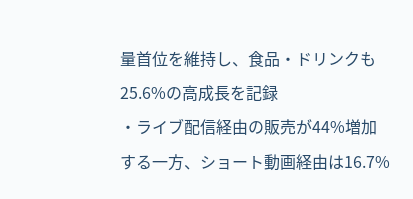量首位を維持し、食品・ドリンクも25.6%の高成長を記録
・ライブ配信経由の販売が44%増加する一方、ショート動画経由は16.7%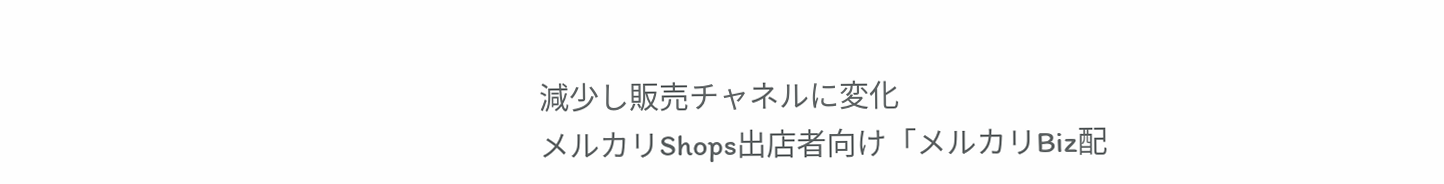減少し販売チャネルに変化
メルカリShops出店者向け「メルカリBiz配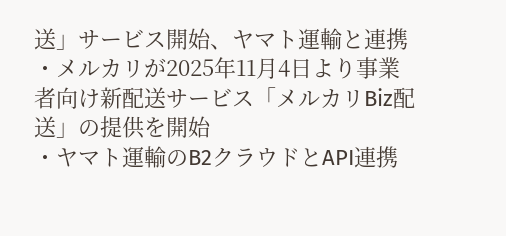送」サービス開始、ヤマト運輸と連携
・メルカリが2025年11月4日より事業者向け新配送サービス「メルカリBiz配送」の提供を開始
・ヤマト運輸のB2クラウドとAPI連携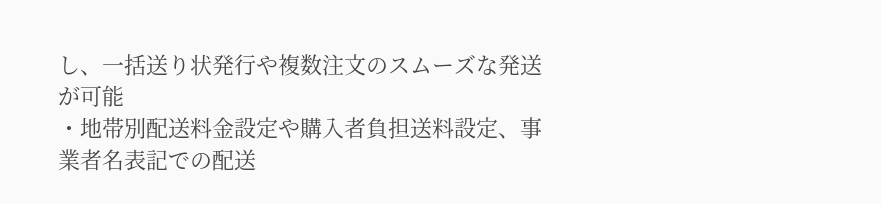し、一括送り状発行や複数注文のスムーズな発送が可能
・地帯別配送料金設定や購入者負担送料設定、事業者名表記での配送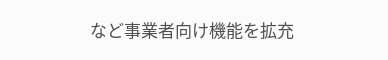など事業者向け機能を拡充